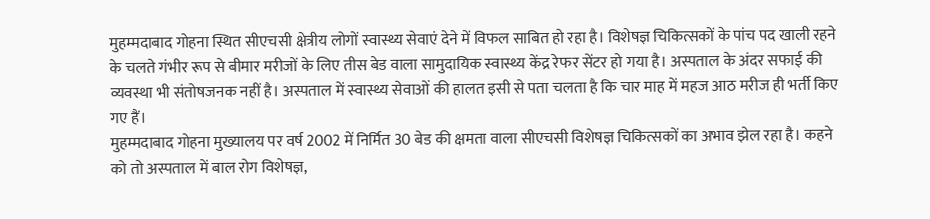मुहम्मदाबाद गोहना स्थित सीएचसी क्षेत्रीय लोगों स्वास्थ्य सेवाएं देने में विफल साबित हो रहा है। विशेषज्ञ चिकित्सकों के पांच पद खाली रहने के चलते गंभीर रूप से बीमार मरीजों के लिए तीस बेड वाला सामुदायिक स्वास्थ्य केंद्र रेफर सेंटर हो गया है। अस्पताल के अंदर सफाई की व्यवस्था भी संतोषजनक नहीं है। अस्पताल में स्वास्थ्य सेवाओं की हालत इसी से पता चलता है कि चार माह में महज आठ मरीज ही भर्ती किए गए हैं।
मुहम्मदाबाद गोहना मुख्यालय पर वर्ष 2002 में निर्मित 30 बेड की क्षमता वाला सीएचसी विशेषज्ञ चिकित्सकों का अभाव झेल रहा है। कहने को तो अस्पताल में बाल रोग विशेषज्ञ,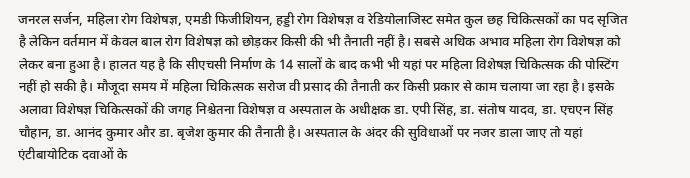जनरल सर्जन, महिला रोग विशेषज्ञ, एमडी फिजीशियन, हड्डी रोग विशेषज्ञ व रेडियोलाजिस्ट समेत कुल छह चिकित्सकों का पद सृजित है लेकिन वर्तमान में केवल बाल रोग विशेषज्ञ को छोड़कर किसी की भी तैनाती नहीं है। सबसे अधिक अभाव महिला रोग विशेषज्ञ को लेकर बना हुआ है। हालत यह है कि सीएचसी निर्माण के 14 सालों के बाद कभी भी यहां पर महिला विशेषज्ञ चिकित्सक की पोस्टिंग नहीं हो सकी है। मौजूदा समय में महिला चिकित्सक सरोज वी प्रसाद की तैनाती कर किसी प्रकार से काम चलाया जा रहा है। इसके अलावा विशेषज्ञ चिकित्सकों की जगह निश्चेतना विशेषज्ञ व अस्पताल के अधीक्षक डा. एपी सिंह, डा. संतोष यादव, डा. एचएन सिंह चौहान, डा. आनंद कुमार और डा. बृजेश कुमार की तैनाती है। अस्पताल के अंदर की सुविधाओं पर नजर डाला जाए तो यहां एंटीबायोटिक दवाओं के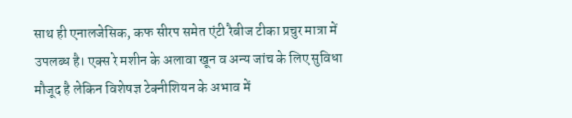साथ ही एनालजेसिक, कफ सीरप समेत एंटी रैबीज टीका प्रचुर मात्रा में उपलब्ध है। एक्स रे मशीन के अलावा खून व अन्य जांच के लिए सुविधा मौजूद है लेकिन विशेषज्ञ टेक्नीशियन के अभाव में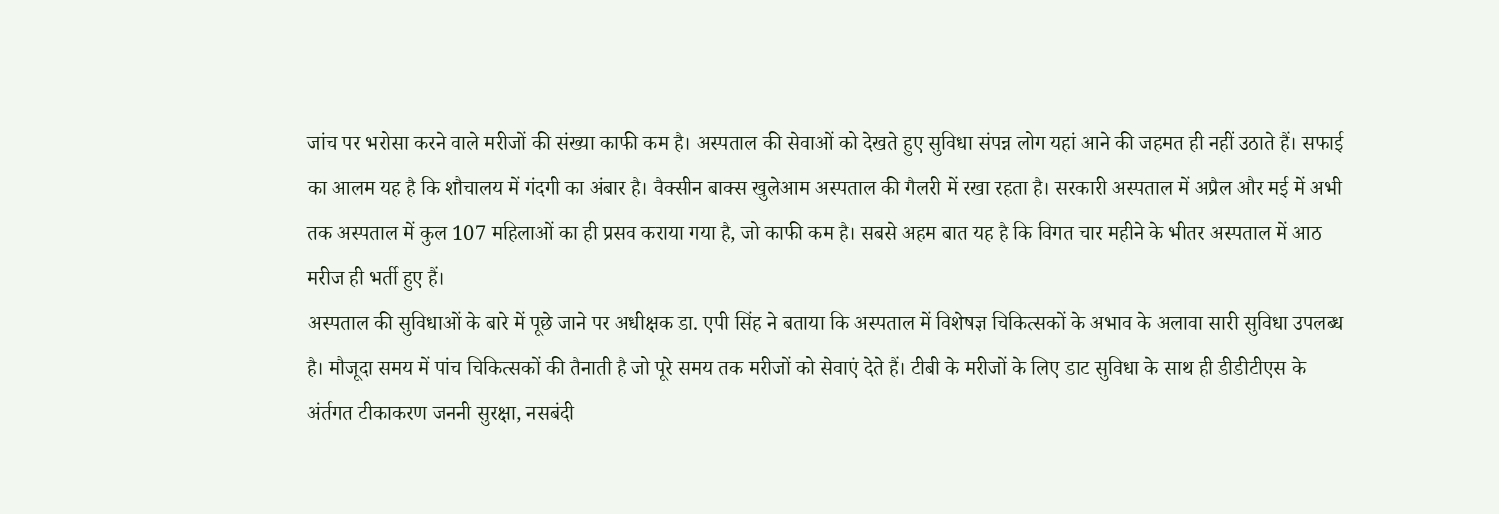जांच पर भरोसा करने वाले मरीजों की संख्या काफी कम है। अस्पताल की सेवाओं को देखते हुए सुविधा संपन्न लोग यहां आने की जहमत ही नहीं उठाते हैं। सफाई का आलम यह है कि शौचालय में गंदगी का अंबार है। वैक्सीन बाक्स खुलेआम अस्पताल की गैलरी में रखा रहता है। सरकारी अस्पताल में अप्रैल और मई में अभी तक अस्पताल में कुल 107 महिलाओं का ही प्रसव कराया गया है, जो काफी कम है। सबसे अहम बात यह है कि विगत चार महीने के भीतर अस्पताल में आठ मरीज ही भर्ती हुए हैं।
अस्पताल की सुविधाओं के बारे में पूछे जाने पर अधीक्षक डा. एपी सिंह ने बताया कि अस्पताल में विशेषज्ञ चिकित्सकों के अभाव के अलावा सारी सुविधा उपलब्ध है। मौजूदा समय में पांच चिकित्सकों की तैनाती है जो पूरे समय तक मरीजों को सेवाएं देते हैं। टीबी के मरीजों के लिए डाट सुविधा के साथ ही डीडीटीएस के अंर्तगत टीकाकरण जननी सुरक्षा, नसबंदी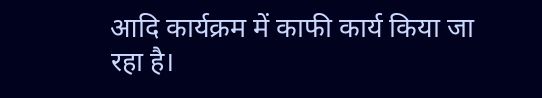आदि कार्यक्रम में काफी कार्य किया जा रहा है।